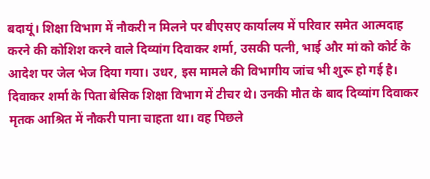बदायूं। शिक्षा विभाग में नौकरी न मिलने पर बीएसए कार्यालय में परिवार समेत आत्मदाह करने की कोशिश करने वाले दिव्यांग दिवाकर शर्मा, उसकी पत्नी, भाई और मां को कोर्ट के आदेश पर जेल भेज दिया गया। उधर, इस मामले की विभागीय जांच भी शुरू हो गई है।
दिवाकर शर्मा के पिता बेसिक शिक्षा विभाग में टीचर थे। उनकी मौत के बाद दिव्यांग दिवाकर मृतक आश्रित में नौकरी पाना चाहता था। वह पिछले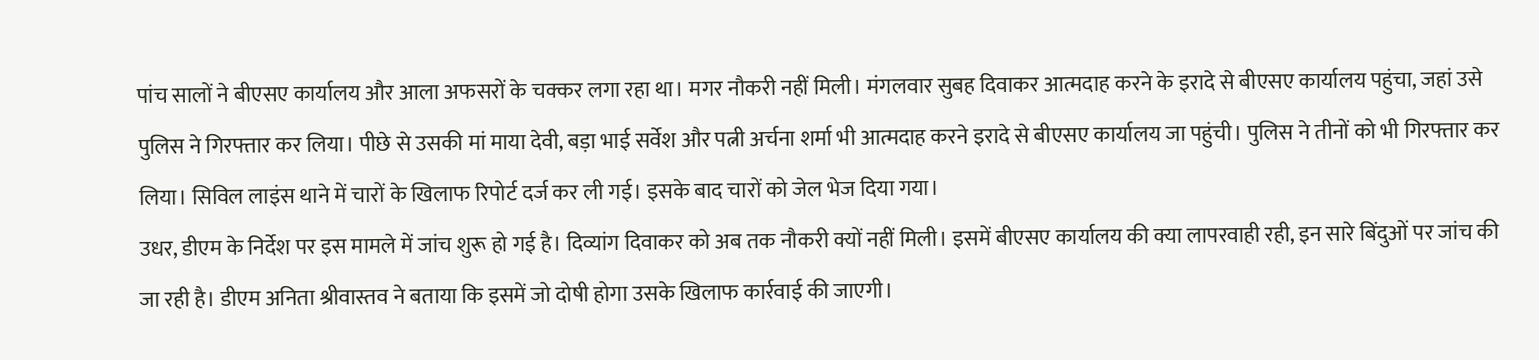पांच सालों ने बीएसए कार्यालय और आला अफसरों के चक्कर लगा रहा था। मगर नौकरी नहीं मिली। मंगलवार सुबह दिवाकर आत्मदाह करने के इरादे से बीएसए कार्यालय पहुंचा, जहां उसे पुलिस ने गिरफ्तार कर लिया। पीछे से उसकी मां माया देवी, बड़ा भाई सर्वेश और पत्नी अर्चना शर्मा भी आत्मदाह करने इरादे से बीएसए कार्यालय जा पहुंची। पुलिस ने तीनों को भी गिरफ्तार कर लिया। सिविल लाइंस थाने में चारों के खिलाफ रिपोर्ट दर्ज कर ली गई। इसके बाद चारों को जेल भेज दिया गया।
उधर, डीएम के निर्देश पर इस मामले में जांच शुरू हो गई है। दिव्यांग दिवाकर को अब तक नौकरी क्यों नहीं मिली। इसमें बीएसए कार्यालय की क्या लापरवाही रही, इन सारे बिंदुओं पर जांच की जा रही है। डीएम अनिता श्रीवास्तव ने बताया कि इसमें जो दोषी होगा उसके खिलाफ कार्रवाई की जाएगी।